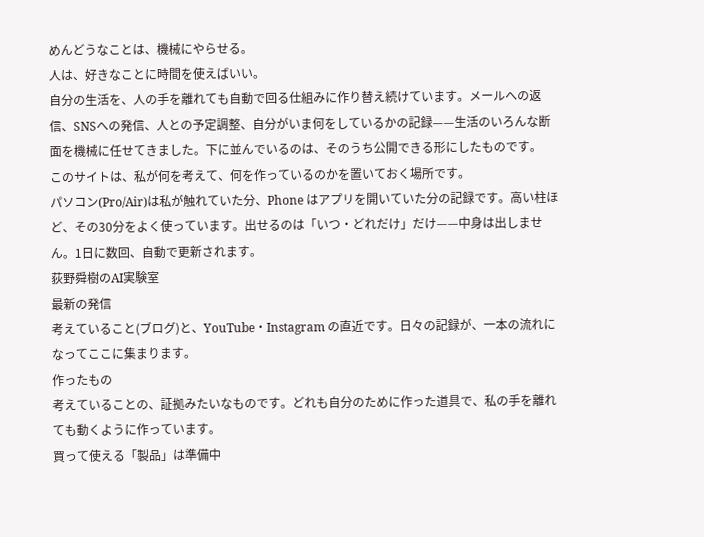めんどうなことは、機械にやらせる。
人は、好きなことに時間を使えばいい。
自分の生活を、人の手を離れても自動で回る仕組みに作り替え続けています。メールへの返信、SNSへの発信、人との予定調整、自分がいま何をしているかの記録——生活のいろんな断面を機械に任せてきました。下に並んでいるのは、そのうち公開できる形にしたものです。
このサイトは、私が何を考えて、何を作っているのかを置いておく場所です。
パソコン(Pro/Air)は私が触れていた分、Phone はアプリを開いていた分の記録です。高い柱ほど、その30分をよく使っています。出せるのは「いつ・どれだけ」だけ——中身は出しません。1日に数回、自動で更新されます。
荻野舜樹のAI実験室
最新の発信
考えていること(ブログ)と、YouTube・Instagram の直近です。日々の記録が、一本の流れになってここに集まります。
作ったもの
考えていることの、証拠みたいなものです。どれも自分のために作った道具で、私の手を離れても動くように作っています。
買って使える「製品」は準備中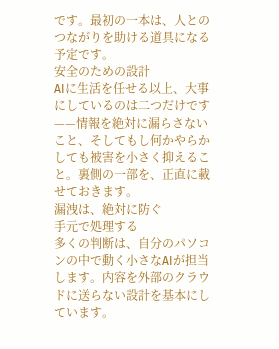です。最初の一本は、人とのつながりを助ける道具になる予定です。
安全のための設計
AIに生活を任せる以上、大事にしているのは二つだけです——情報を絶対に漏らさないこと、そしてもし何かやらかしても被害を小さく抑えること。裏側の一部を、正直に載せておきます。
漏洩は、絶対に防ぐ
手元で処理する
多くの判断は、自分のパソコンの中で動く小さなAIが担当します。内容を外部のクラウドに送らない設計を基本にしています。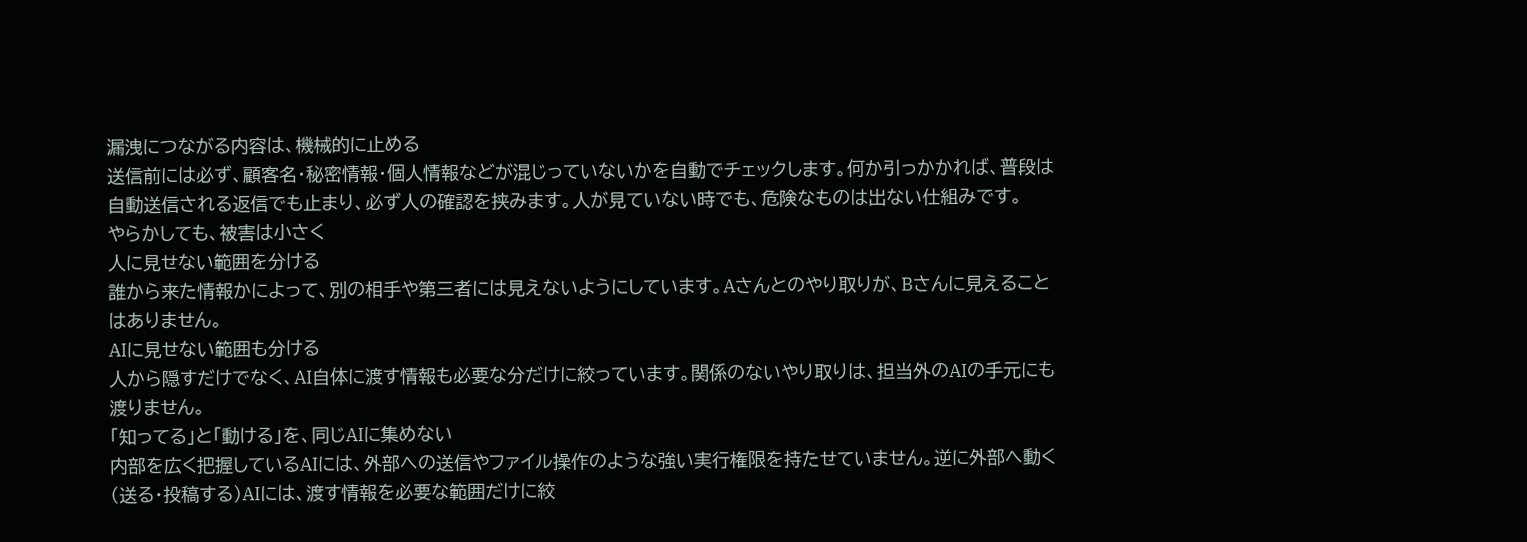漏洩につながる内容は、機械的に止める
送信前には必ず、顧客名・秘密情報・個人情報などが混じっていないかを自動でチェックします。何か引っかかれば、普段は自動送信される返信でも止まり、必ず人の確認を挟みます。人が見ていない時でも、危険なものは出ない仕組みです。
やらかしても、被害は小さく
人に見せない範囲を分ける
誰から来た情報かによって、別の相手や第三者には見えないようにしています。Aさんとのやり取りが、Bさんに見えることはありません。
AIに見せない範囲も分ける
人から隠すだけでなく、AI自体に渡す情報も必要な分だけに絞っています。関係のないやり取りは、担当外のAIの手元にも渡りません。
「知ってる」と「動ける」を、同じAIに集めない
内部を広く把握しているAIには、外部への送信やファイル操作のような強い実行権限を持たせていません。逆に外部へ動く(送る・投稿する)AIには、渡す情報を必要な範囲だけに絞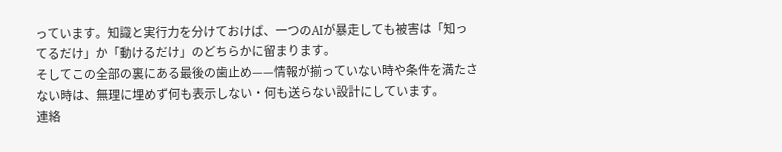っています。知識と実行力を分けておけば、一つのAIが暴走しても被害は「知ってるだけ」か「動けるだけ」のどちらかに留まります。
そしてこの全部の裏にある最後の歯止め——情報が揃っていない時や条件を満たさない時は、無理に埋めず何も表示しない・何も送らない設計にしています。
連絡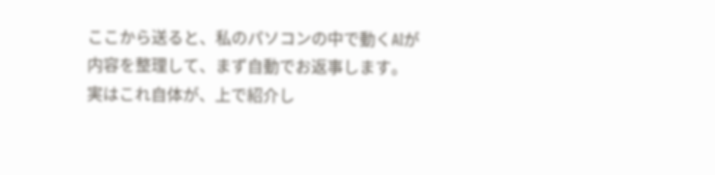ここから送ると、私のパソコンの中で動くAIが内容を整理して、まず自動でお返事します。実はこれ自体が、上で紹介し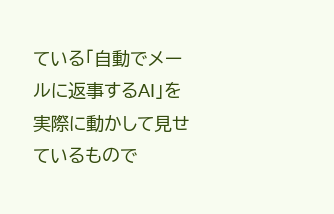ている「自動でメールに返事するAI」を実際に動かして見せているもので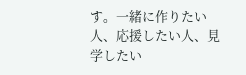す。一緒に作りたい人、応援したい人、見学したい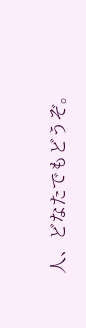人、どなたでもどうぞ。